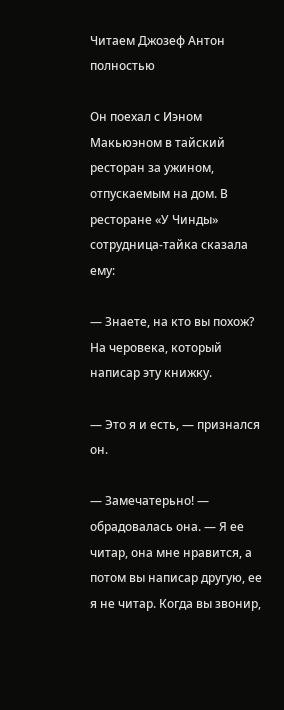Читаем Джозеф Антон полностью

Он поехал с Иэном Макьюэном в тайский ресторан за ужином, отпускаемым на дом. В ресторане «У Чинды» сотрудница-тайка сказала ему:

— Знаете, на кто вы похож? На черовека, который написар эту книжку.

— Это я и есть, — признался он.

— Замечатерьно! — обрадовалась она. — Я ее читар, она мне нравится, а потом вы написар другую, ее я не читар. Когда вы звонир,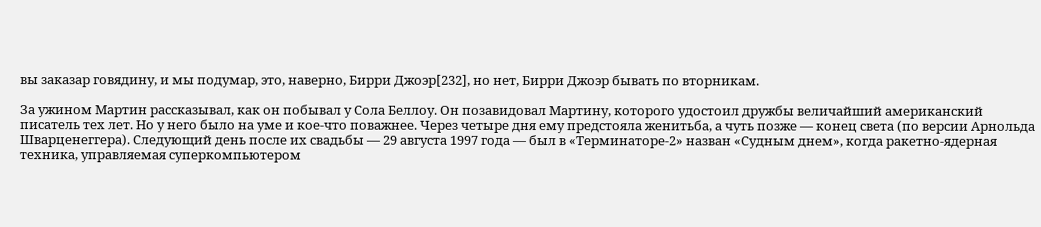вы заказар говядину, и мы подумар, это, наверно, Бирри Джоэр[232], но нет, Бирри Джоэр бывать по вторникам.

За ужином Мартин рассказывал, как он побывал у Сола Беллоу. Он позавидовал Мартину, которого удостоил дружбы величайший американский писатель тех лет. Но у него было на уме и кое-что поважнее. Через четыре дня ему предстояла женитьба, а чуть позже — конец света (по версии Арнольда Шварценеггера). Следующий день после их свадьбы — 29 августа 1997 года — был в «Терминаторе-2» назван «Судным днем», когда ракетно-ядерная техника, управляемая суперкомпьютером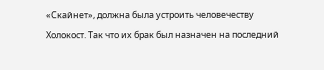«Скайнет», должна была устроить человечеству Холокост. Так что их брак был назначен на последний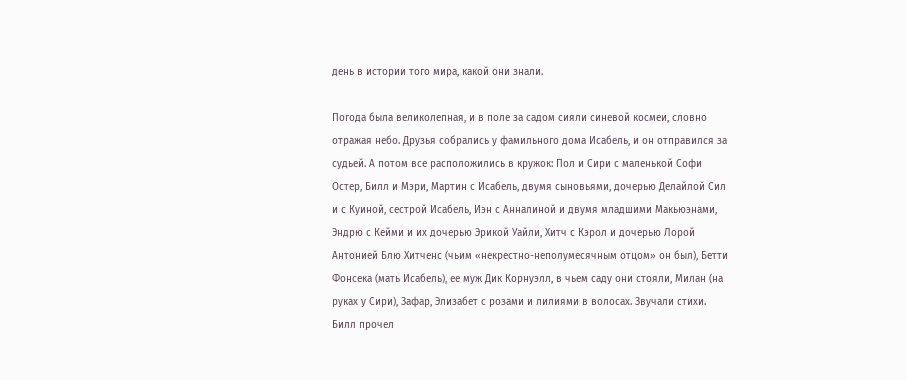день в истории того мира, какой они знали.

Погода была великолепная, и в поле за садом сияли синевой космеи, словно отражая небо. Друзья собрались у фамильного дома Исабель, и он отправился за судьей. А потом все расположились в кружок: Пол и Сири с маленькой Софи Остер, Билл и Мэри, Мартин с Исабель, двумя сыновьями, дочерью Делайлой Сил и с Куиной, сестрой Исабель, Иэн с Анналиной и двумя младшими Макьюэнами, Эндрю с Кейми и их дочерью Эрикой Уайли, Хитч с Кэрол и дочерью Лорой Антонией Блю Хитченс (чьим «некрестно-неполумесячным отцом» он был), Бетти Фонсека (мать Исабель), ее муж Дик Корнуэлл, в чьем саду они стояли, Милан (на руках у Сири), Зафар, Элизабет с розами и лилиями в волосах. Звучали стихи. Билл прочел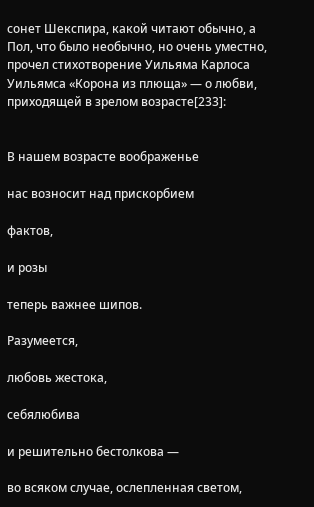сонет Шекспира, какой читают обычно, а Пол, что было необычно, но очень уместно, прочел стихотворение Уильяма Карлоса Уильямса «Корона из плюща» — о любви, приходящей в зрелом возрасте[233]:


В нашем возрасте воображенье

нас возносит над прискорбием

фактов,

и розы

теперь важнее шипов.

Разумеется,

любовь жестока,

себялюбива

и решительно бестолкова —

во всяком случае, ослепленная светом,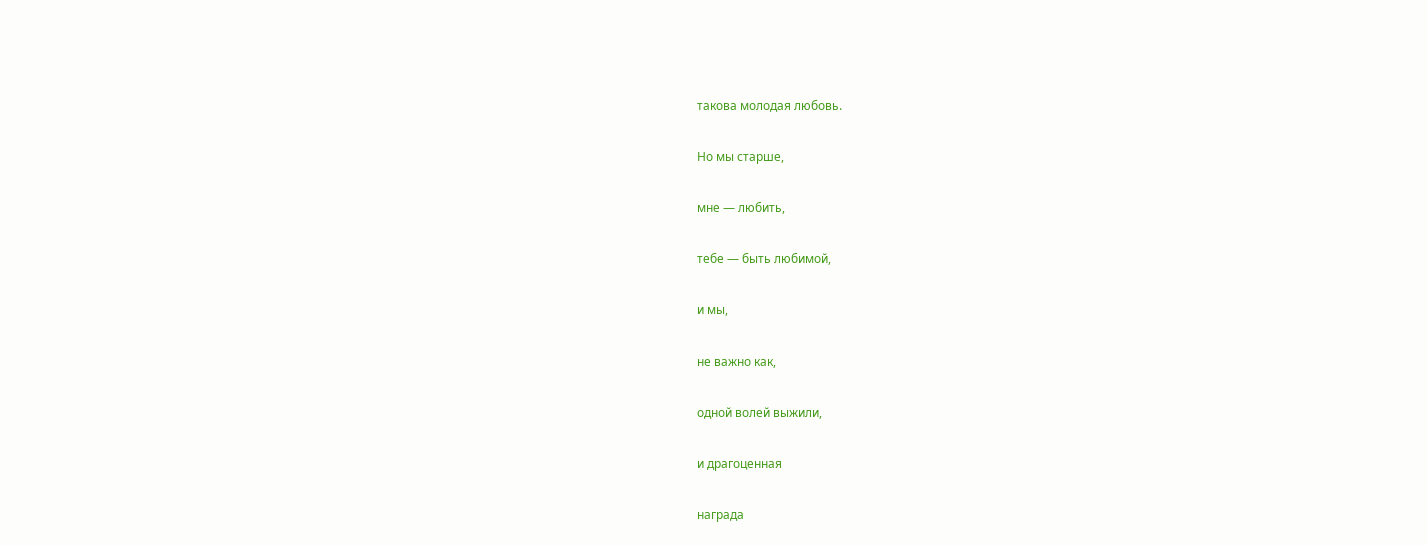такова молодая любовь.

Но мы старше,

мне — любить,

тебе — быть любимой,

и мы,

не важно как,

одной волей выжили,

и драгоценная

награда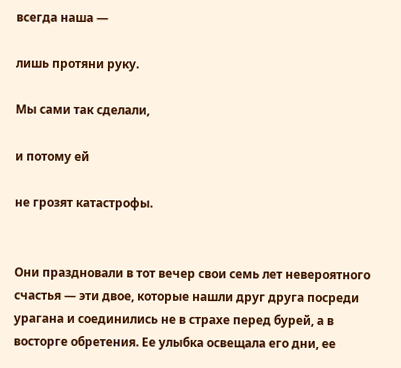всегда наша —

лишь протяни руку.

Мы сами так сделали,

и потому ей

не грозят катастрофы.


Они праздновали в тот вечер свои семь лет невероятного счастья — эти двое, которые нашли друг друга посреди урагана и соединились не в страхе перед бурей, а в восторге обретения. Ее улыбка освещала его дни, ее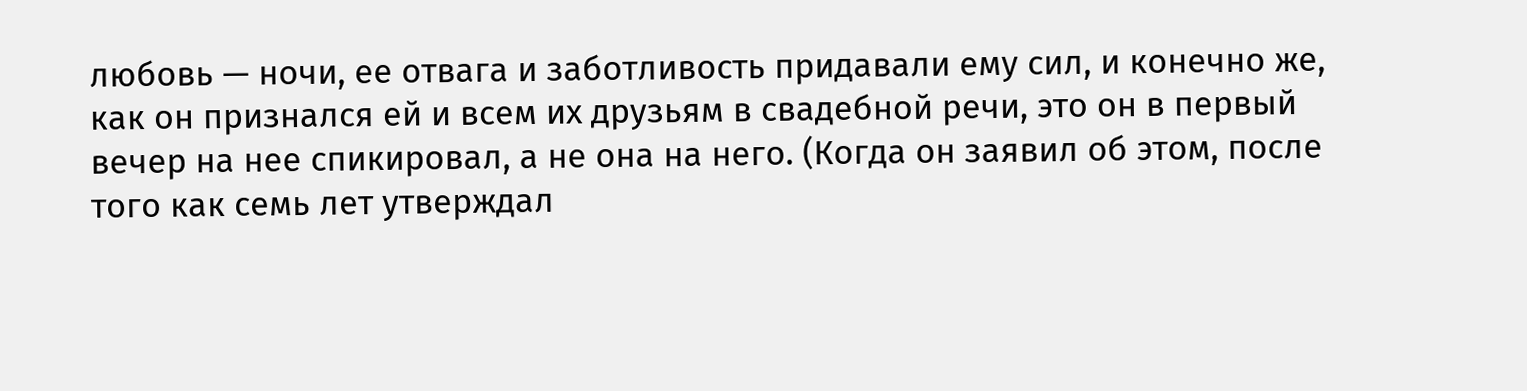любовь — ночи, ее отвага и заботливость придавали ему сил, и конечно же, как он признался ей и всем их друзьям в свадебной речи, это он в первый вечер на нее спикировал, а не она на него. (Когда он заявил об этом, после того как семь лет утверждал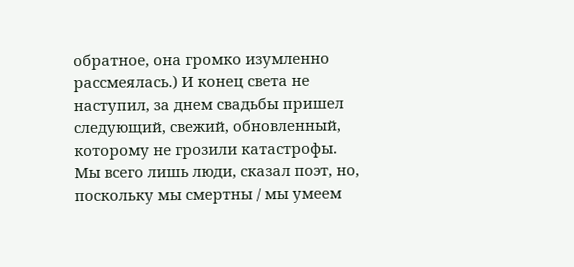обратное, она громко изумленно рассмеялась.) И конец света не наступил, за днем свадьбы пришел следующий, свежий, обновленный, которому не грозили катастрофы. Мы всего лишь люди, сказал поэт, но, поскольку мы смертны / мы умеем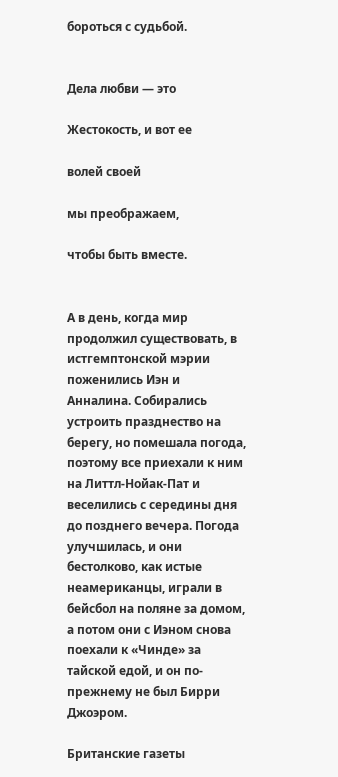бороться с судьбой.


Дела любви — это

Жестокость, и вот ее

волей своей

мы преображаем,

чтобы быть вместе.


А в день, когда мир продолжил существовать, в истгемптонской мэрии поженились Иэн и Анналина. Собирались устроить празднество на берегу, но помешала погода, поэтому все приехали к ним на Литтл-Нойак-Пат и веселились с середины дня до позднего вечера. Погода улучшилась, и они бестолково, как истые неамериканцы, играли в бейсбол на поляне за домом, а потом они с Иэном снова поехали к «Чинде» за тайской едой, и он по-прежнему не был Бирри Джоэром.

Британские газеты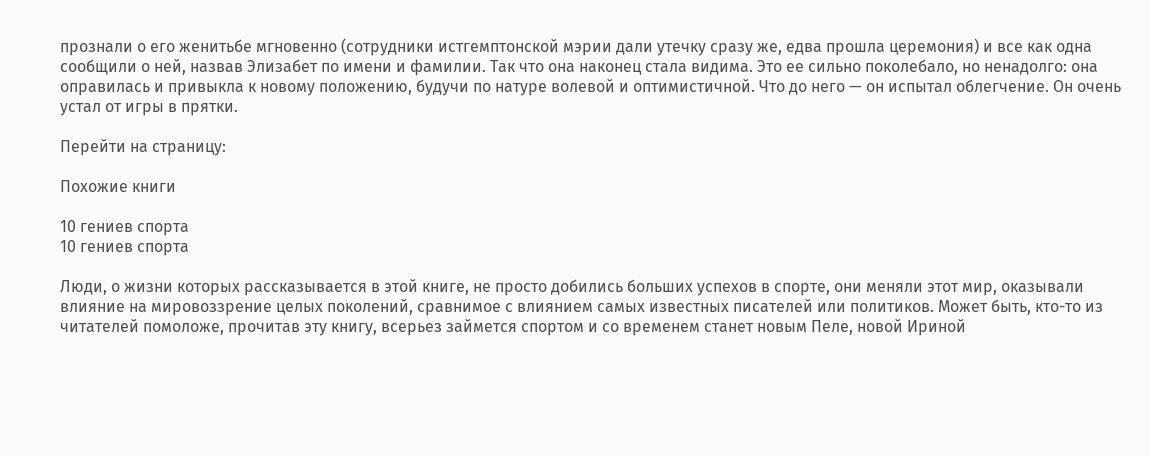прознали о его женитьбе мгновенно (сотрудники истгемптонской мэрии дали утечку сразу же, едва прошла церемония) и все как одна сообщили о ней, назвав Элизабет по имени и фамилии. Так что она наконец стала видима. Это ее сильно поколебало, но ненадолго: она оправилась и привыкла к новому положению, будучи по натуре волевой и оптимистичной. Что до него — он испытал облегчение. Он очень устал от игры в прятки.

Перейти на страницу:

Похожие книги

10 гениев спорта
10 гениев спорта

Люди, о жизни которых рассказывается в этой книге, не просто добились больших успехов в спорте, они меняли этот мир, оказывали влияние на мировоззрение целых поколений, сравнимое с влиянием самых известных писателей или политиков. Может быть, кто-то из читателей помоложе, прочитав эту книгу, всерьез займется спортом и со временем станет новым Пеле, новой Ириной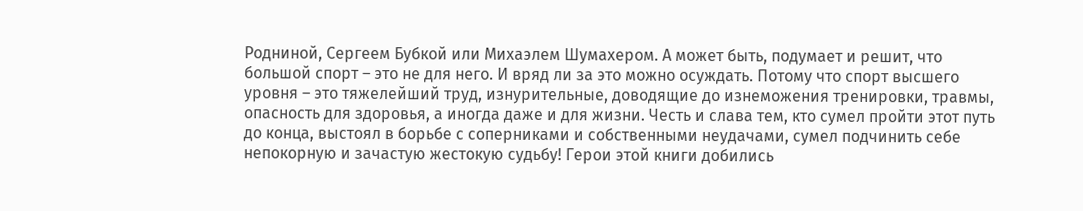Родниной, Сергеем Бубкой или Михаэлем Шумахером. А может быть, подумает и решит, что большой спорт – это не для него. И вряд ли за это можно осуждать. Потому что спорт высшего уровня – это тяжелейший труд, изнурительные, доводящие до изнеможения тренировки, травмы, опасность для здоровья, а иногда даже и для жизни. Честь и слава тем, кто сумел пройти этот путь до конца, выстоял в борьбе с соперниками и собственными неудачами, сумел подчинить себе непокорную и зачастую жестокую судьбу! Герои этой книги добились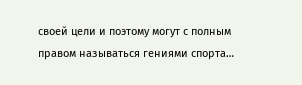своей цели и поэтому могут с полным правом называться гениями спорта…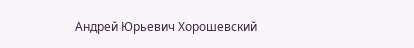Андрей Юрьевич Хорошевский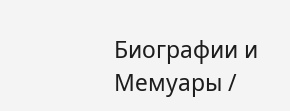Биографии и Мемуары /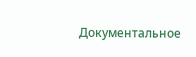Документальное